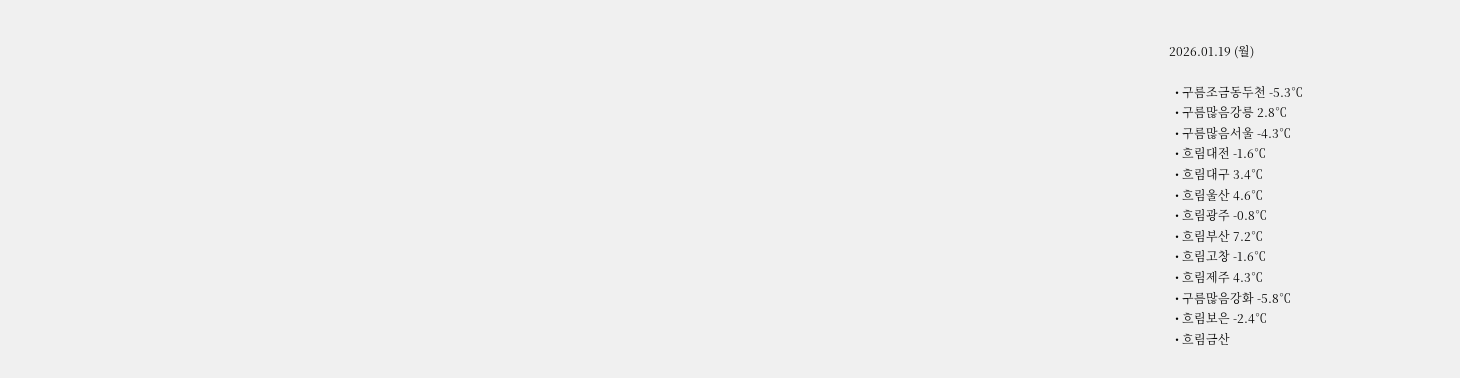2026.01.19 (월)

  • 구름조금동두천 -5.3℃
  • 구름많음강릉 2.8℃
  • 구름많음서울 -4.3℃
  • 흐림대전 -1.6℃
  • 흐림대구 3.4℃
  • 흐림울산 4.6℃
  • 흐림광주 -0.8℃
  • 흐림부산 7.2℃
  • 흐림고창 -1.6℃
  • 흐림제주 4.3℃
  • 구름많음강화 -5.8℃
  • 흐림보은 -2.4℃
  • 흐림금산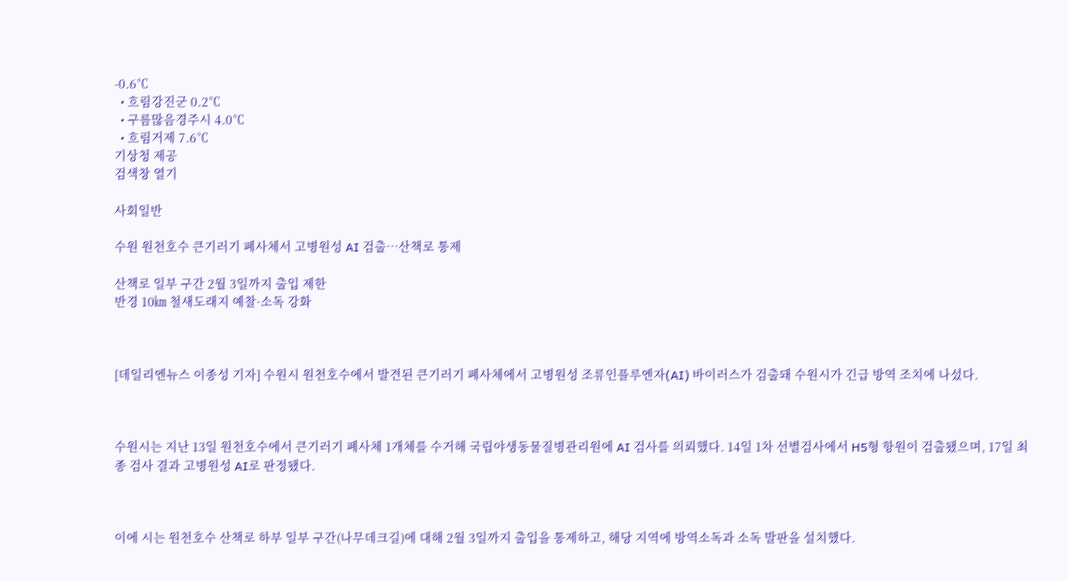-0.6℃
  • 흐림강진군 0.2℃
  • 구름많음경주시 4.0℃
  • 흐림거제 7.6℃
기상청 제공
검색창 열기

사회일반

수원 원천호수 큰기러기 폐사체서 고병원성 AI 검출…산책로 통제

산책로 일부 구간 2월 3일까지 출입 제한
반경 10㎞ 철새도래지 예찰·소독 강화



[데일리엔뉴스 이종성 기자] 수원시 원천호수에서 발견된 큰기러기 폐사체에서 고병원성 조류인플루엔자(AI) 바이러스가 검출돼 수원시가 긴급 방역 조치에 나섰다.



수원시는 지난 13일 원천호수에서 큰기러기 폐사체 1개체를 수거해 국립야생동물질병관리원에 AI 검사를 의뢰했다. 14일 1차 선별검사에서 H5형 항원이 검출됐으며, 17일 최종 검사 결과 고병원성 AI로 판정됐다.



이에 시는 원천호수 산책로 하부 일부 구간(나무데크길)에 대해 2월 3일까지 출입을 통제하고, 해당 지역에 방역소독과 소독 발판을 설치했다.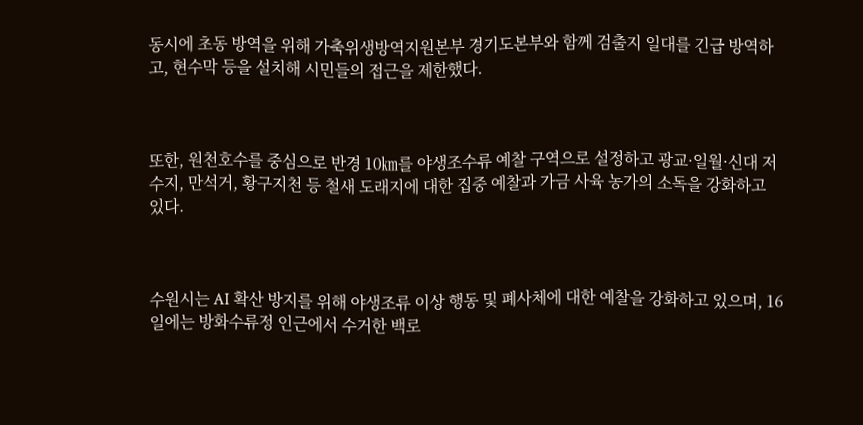동시에 초동 방역을 위해 가축위생방역지원본부 경기도본부와 함께 검출지 일대를 긴급 방역하고, 현수막 등을 설치해 시민들의 접근을 제한했다.



또한, 원천호수를 중심으로 반경 10㎞를 야생조수류 예찰 구역으로 설정하고 광교·일월·신대 저수지, 만석거, 황구지천 등 철새 도래지에 대한 집중 예찰과 가금 사육 농가의 소독을 강화하고 있다.



수원시는 AI 확산 방지를 위해 야생조류 이상 행동 및 폐사체에 대한 예찰을 강화하고 있으며, 16일에는 방화수류정 인근에서 수거한 백로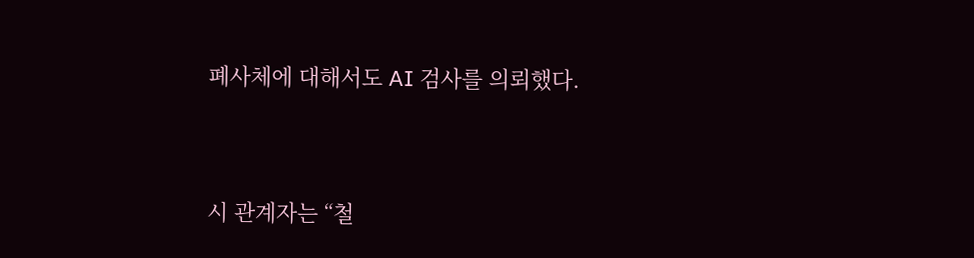폐사체에 대해서도 AI 검사를 의뢰했다.



시 관계자는 “철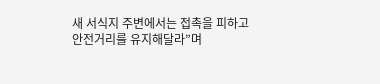새 서식지 주변에서는 접촉을 피하고 안전거리를 유지해달라”며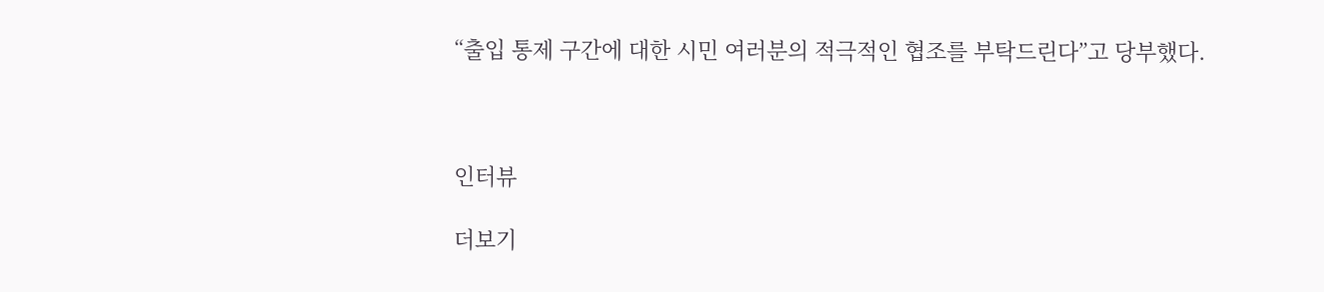“출입 통제 구간에 대한 시민 여러분의 적극적인 협조를 부탁드린다”고 당부했다.



인터뷰

더보기